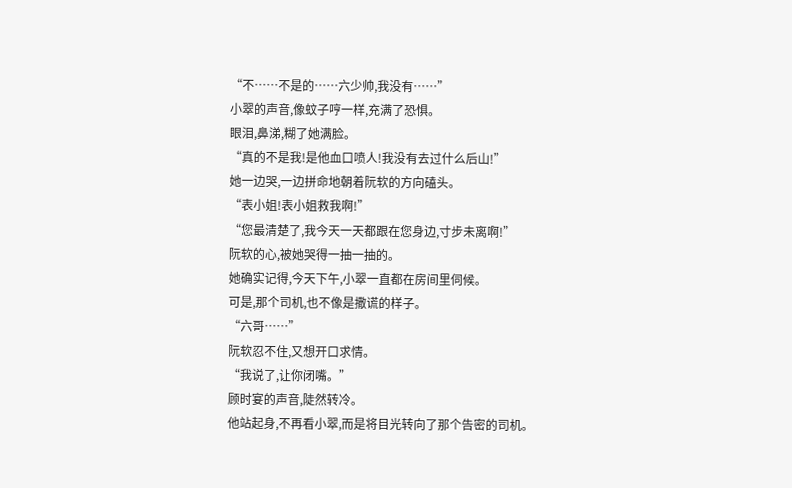“不……不是的……六少帅,我没有……”
小翠的声音,像蚊子哼一样,充满了恐惧。
眼泪,鼻涕,糊了她满脸。
“真的不是我!是他血口喷人!我没有去过什么后山!”
她一边哭,一边拼命地朝着阮软的方向磕头。
“表小姐!表小姐救我啊!”
“您最清楚了,我今天一天都跟在您身边,寸步未离啊!”
阮软的心,被她哭得一抽一抽的。
她确实记得,今天下午,小翠一直都在房间里伺候。
可是,那个司机,也不像是撒谎的样子。
“六哥……”
阮软忍不住,又想开口求情。
“我说了,让你闭嘴。”
顾时宴的声音,陡然转冷。
他站起身,不再看小翠,而是将目光转向了那个告密的司机。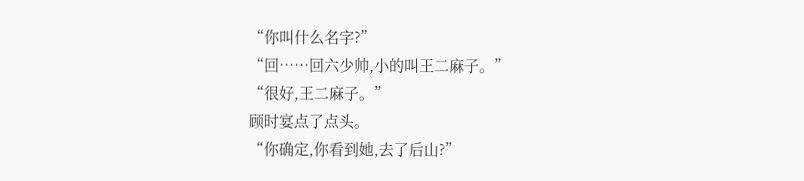“你叫什么名字?”
“回……回六少帅,小的叫王二麻子。”
“很好,王二麻子。”
顾时宴点了点头。
“你确定,你看到她,去了后山?”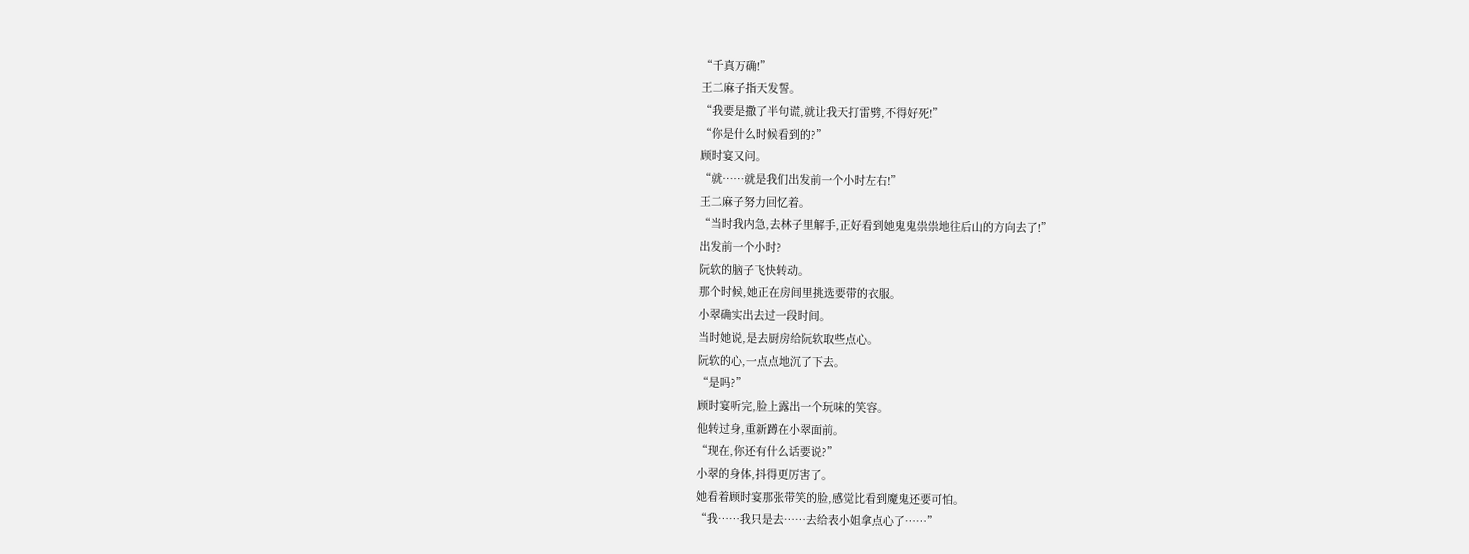“千真万确!”
王二麻子指天发誓。
“我要是撒了半句谎,就让我天打雷劈,不得好死!”
“你是什么时候看到的?”
顾时宴又问。
“就……就是我们出发前一个小时左右!”
王二麻子努力回忆着。
“当时我内急,去林子里解手,正好看到她鬼鬼祟祟地往后山的方向去了!”
出发前一个小时?
阮软的脑子飞快转动。
那个时候,她正在房间里挑选要带的衣服。
小翠确实出去过一段时间。
当时她说,是去厨房给阮软取些点心。
阮软的心,一点点地沉了下去。
“是吗?”
顾时宴听完,脸上露出一个玩味的笑容。
他转过身,重新蹲在小翠面前。
“现在,你还有什么话要说?”
小翠的身体,抖得更厉害了。
她看着顾时宴那张带笑的脸,感觉比看到魔鬼还要可怕。
“我……我只是去……去给表小姐拿点心了……”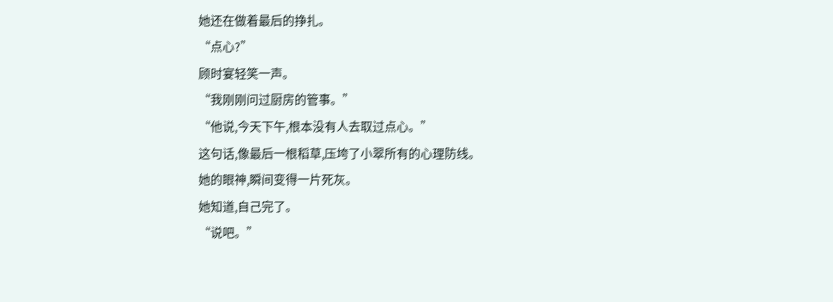她还在做着最后的挣扎。
“点心?”
顾时宴轻笑一声。
“我刚刚问过厨房的管事。”
“他说,今天下午,根本没有人去取过点心。”
这句话,像最后一根稻草,压垮了小翠所有的心理防线。
她的眼神,瞬间变得一片死灰。
她知道,自己完了。
“说吧。”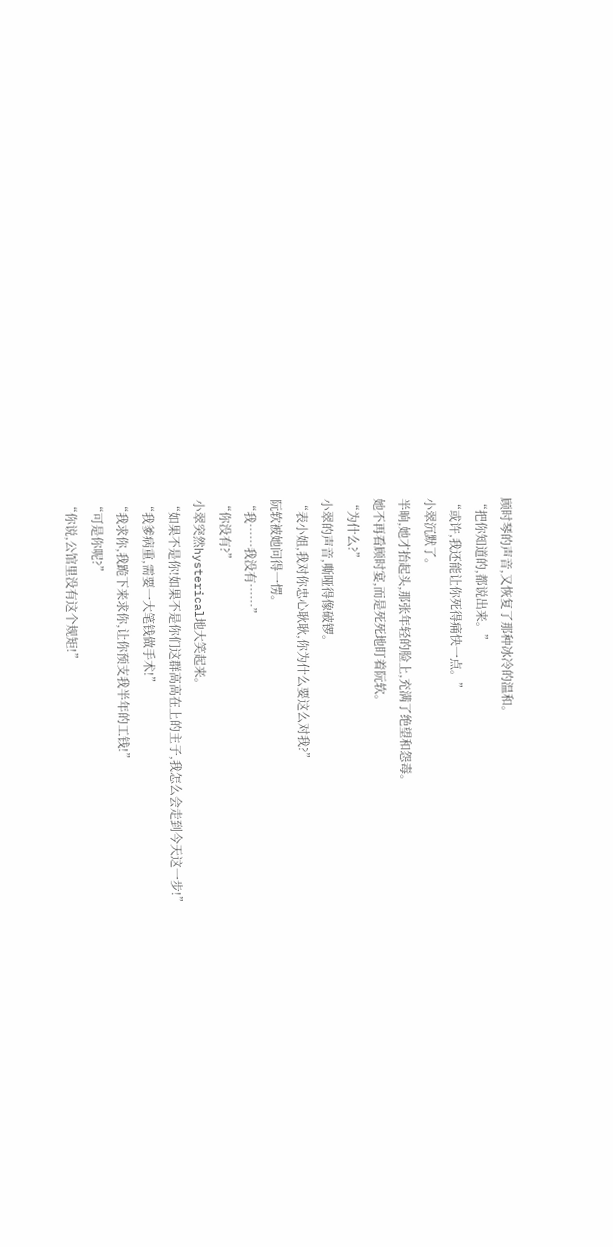顾时琴的声音,又恢复了那种冰冷的温和。
“把你知道的,都说出来。”
“或许,我还能让你死得痛快一点。”
小翠沉默了。
半晌,她才抬起头,那张年轻的脸上,充满了绝望和怨毒。
她不再看顾时宴,而是死死地盯着阮软。
“为什么?”
小翠的声音,嘶哑得像破锣。
“表小姐,我对你忠心耿耿,你为什么要这么对我?”
阮软被她问得一愣。
“我……我没有……”
“你没有?”
小翠突然hysterical地大笑起来。
“如果不是你!如果不是你们这群高高在上的主子,我怎么会走到今天这一步!”
“我爹病重,需要一大笔钱做手术!”
“我求你,我跪下来求你,让你预支我半年的工钱!”
“可是你呢?”
“你说,公馆里没有这个规矩!”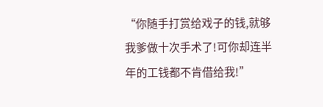“你随手打赏给戏子的钱,就够我爹做十次手术了!可你却连半年的工钱都不肯借给我!”